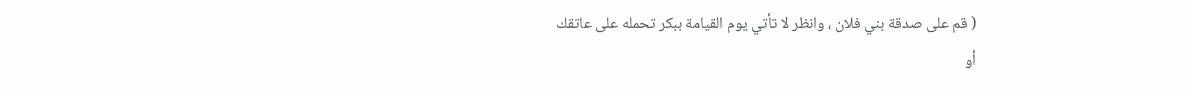( قم على صدقة بني فلان ، وانظر لا تأتي يوم القيامة ببكر تحمله على عاتقك
أو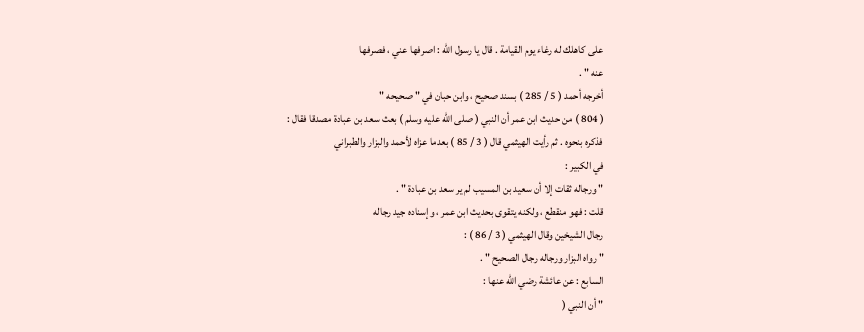على كاهلك له رغاء يوم القيامة . قال يا رسول الله : اصرفها عني ، فصرفها
عنه " .
أخرجه أحمد ( 5 / 285 ) بسند صحيح ، وابن حبان في " صحيحه "
( 804 ) من حديث ابن عمر أن النبي ( صلى الله عليه وسلم ) بعث سعد بن عبادة مصدقا فقال :
فذكره بنحوه . ثم رأيت الهيثمي قال ( 3 / 85 ) بعدما عزاه لأحمد والبزار والطبراني
في الكبير :
" ورجاله ثقات إلا أن سعيد بن المسيب لم ير سعد بن عبادة " .
قلت : فهو منقطع ، ولكنه يتقوى بحديث ابن عمر ، وإسناده جيد رجاله
رجال الشيخين وقال الهيثمي ( 3 / 86 ) :
" رواه البزار ورجاله رجال الصحيح " .
السابع : عن عائشة رضي الله عنها :
" أن النبي (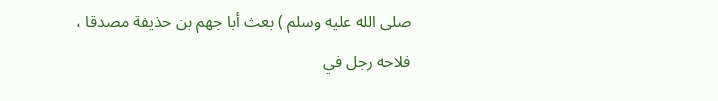صلى الله عليه وسلم ) بعث أبا جهم بن حذيفة مصدقا ، فلاحه رجل في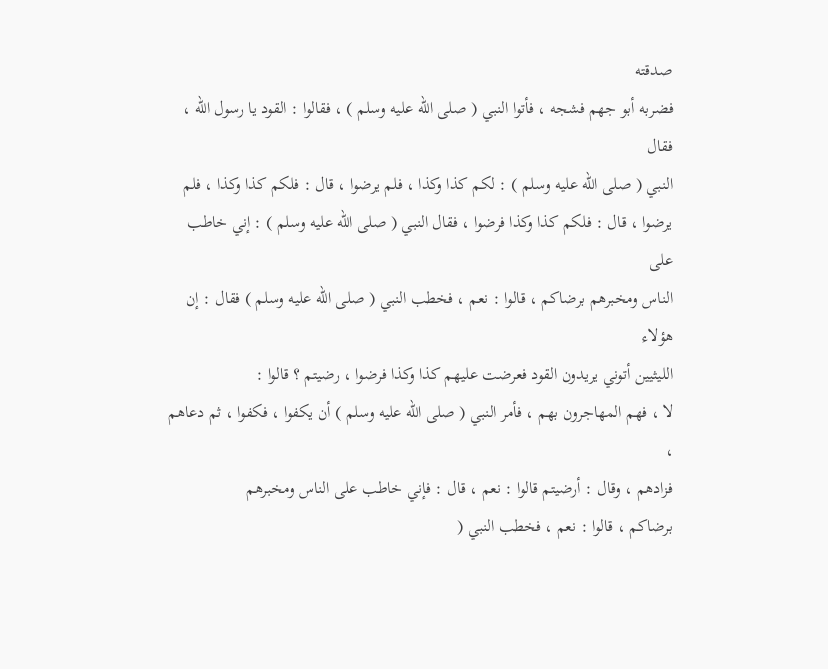صدقته
فضربه أبو جهم فشجه ، فأتوا النبي ( صلى الله عليه وسلم ) ، فقالوا : القود يا رسول الله ، فقال
النبي ( صلى الله عليه وسلم ) : لكم كذا وكذا ، فلم يرضوا ، قال : فلكم كذا وكذا ، فلم
يرضوا ، قال : فلكم كذا وكذا فرضوا ، فقال النبي ( صلى الله عليه وسلم ) : إني خاطب على
الناس ومخبرهم برضاكم ، قالوا : نعم ، فخطب النبي ( صلى الله عليه وسلم ) فقال : إن هؤلاء
الليثيين أتوني يريدون القود فعرضت عليهم كذا وكذا فرضوا ، رضيتم ؟ قالوا :
لا ، فهم المهاجرون بهم ، فأمر النبي ( صلى الله عليه وسلم ) أن يكفوا ، فكفوا ، ثم دعاهم ،
فزادهم ، وقال : أرضيتم قالوا : نعم ، قال : فإني خاطب على الناس ومخبرهم
برضاكم ، قالوا : نعم ، فخطب النبي (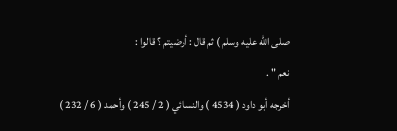صلى الله عليه وسلم ) ثم قال : أرضيتم ؟ قالوا :
نعم " .
أخرجه أبو داود ( 4534 ) والنسائي ( 2 / 245 ) وأحمد ( 6 / 232 )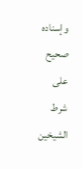وإسناده صحيح على شرط الشيخين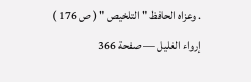. وعزاه الحافظ " التلخيص " ( ص 176 )
إرواء الغليل — صفحة 366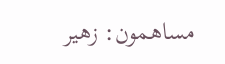مساهمون: زهير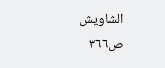الشاويش
ص٣٦٦